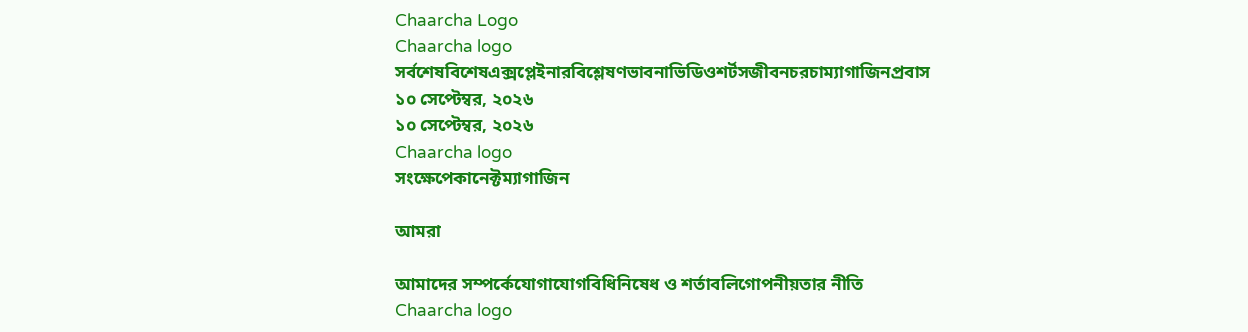Chaarcha Logo
Chaarcha logo
সর্বশেষবিশেষএক্সপ্লেইনারবিশ্লেষণভাবনাভিডিওশর্টসজীবনচরচাম্যাগাজিনপ্রবাস
১০ সেপ্টেম্বর, ২০২৬
১০ সেপ্টেম্বর, ২০২৬
Chaarcha logo
সংক্ষেপেকানেক্টম্যাগাজিন

আমরা

আমাদের সম্পর্কেযোগাযোগবিধিনিষেধ ও শর্তাবলিগোপনীয়তার নীতি
Chaarcha logo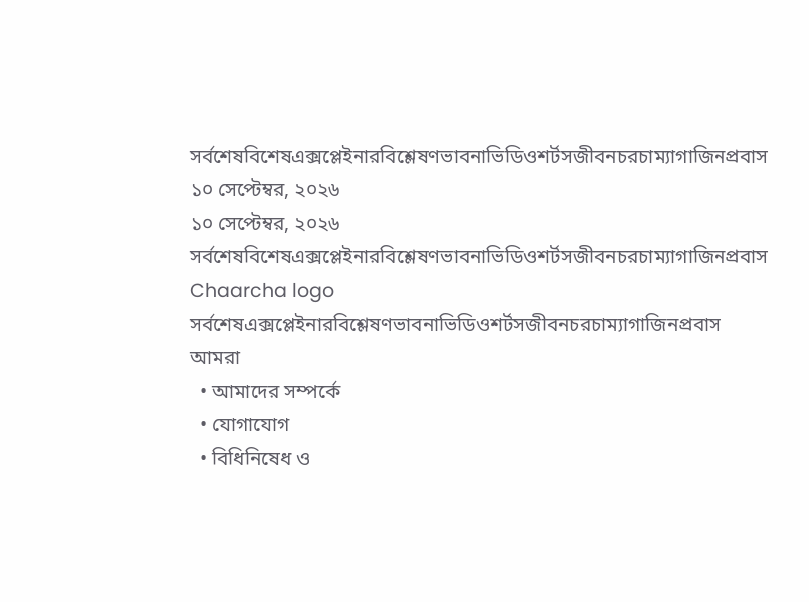সর্বশেষবিশেষএক্সপ্লেইনারবিশ্লেষণভাবনাভিডিওশর্টসজীবনচরচাম্যাগাজিনপ্রবাস
১০ সেপ্টেম্বর, ২০২৬
১০ সেপ্টেম্বর, ২০২৬
সর্বশেষবিশেষএক্সপ্লেইনারবিশ্লেষণভাবনাভিডিওশর্টসজীবনচরচাম্যাগাজিনপ্রবাস
Chaarcha logo
সর্বশেষএক্সপ্লেইনারবিশ্লেষণভাবনাভিডিওশর্টসজীবনচরচাম্যাগাজিনপ্রবাস
আমরা
  • আমাদের সম্পর্কে
  • যোগাযোগ
  • বিধিনিষেধ ও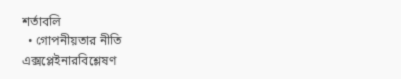শর্তাবলি
  • গোপনীয়তার নীতি
এক্সপ্লেইনারবিশ্লেষণ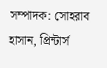সম্পাদক: সোহরাব হাসান, প্রিন্টার্স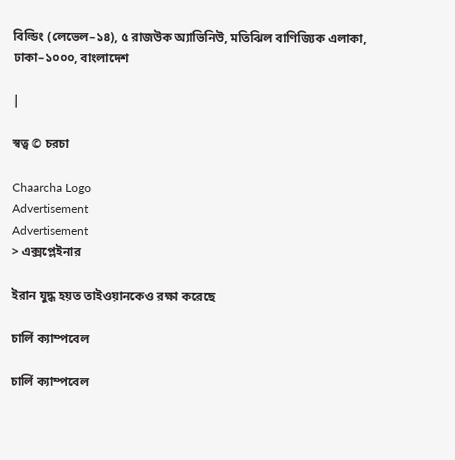বিল্ডিং (লেভেল–১৪), ৫ রাজউক অ্যাভিনিউ, মতিঝিল বাণিজ্যিক এলাকা, ঢাকা–১০০০, বাংলাদেশ

|

স্বত্ব © চরচা

Chaarcha Logo
Advertisement
Advertisement
> এক্সপ্লেইনার

ইরান যুদ্ধ হয়ত তাইওয়ানকেও রক্ষা করেছে

চার্লি ক্যাম্পবেল

চার্লি ক্যাম্পবেল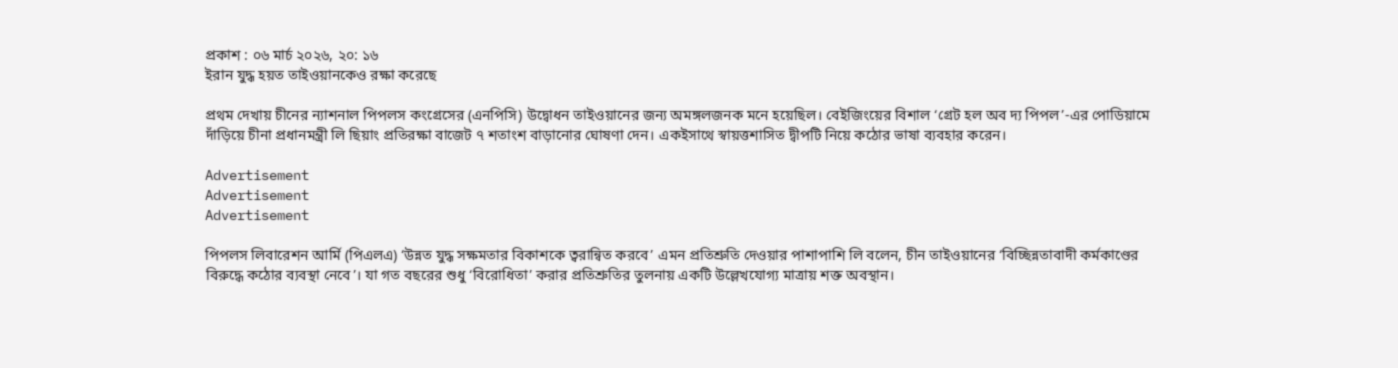প্রকাশ : ০৬ মার্চ ২০২৬, ২০: ১৬
ইরান যুদ্ধ হয়ত তাইওয়ানকেও রক্ষা করেছে

প্রথম দেখায় চীনের ন্যাশনাল পিপলস কংগ্রেসের (এনপিসি) উদ্বোধন তাইওয়ানের জন্য অমঙ্গলজনক মনে হয়েছিল। বেইজিংয়ের বিশাল ‘গ্রেট হল অব দ্য পিপল’-এর পোডিয়ামে দাঁড়িয়ে চীনা প্রধানমন্ত্রী লি ছিয়াং প্রতিরক্ষা বাজেট ৭ শতাংশ বাড়ানোর ঘোষণা দেন। একইসাথে স্বায়ত্তশাসিত দ্বীপটি নিয়ে কঠোর ভাষা ব্যবহার করেন।

Advertisement
Advertisement
Advertisement

পিপলস লিবারেশন আর্মি (পিএলএ) ‘উন্নত যুদ্ধ সক্ষমতার বিকাশকে ত্বরান্বিত করবে’ এমন প্রতিশ্রুতি দেওয়ার পাশাপাশি লি বলেন, চীন তাইওয়ানের ‘বিচ্ছিন্নতাবাদী কর্মকাণ্ডের বিরুদ্ধে কঠোর ব্যবস্থা নেবে’। যা গত বছরের শুধু ‘বিরোধিতা’ করার প্রতিশ্রুতির তুলনায় একটি উল্লেখযোগ্য মাত্রায় শক্ত অবস্থান।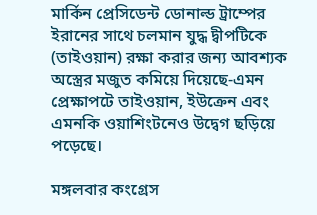মার্কিন প্রেসিডেন্ট ডোনাল্ড ট্রাম্পের ইরানের সাথে চলমান যুদ্ধ দ্বীপটিকে (তাইওয়ান) রক্ষা করার জন্য আবশ্যক অস্ত্রের মজুত কমিয়ে দিয়েছে-এমন প্রেক্ষাপটে তাইওয়ান, ইউক্রেন এবং এমনকি ওয়াশিংটনেও উদ্বেগ ছড়িয়ে পড়েছে।

মঙ্গলবার কংগ্রেস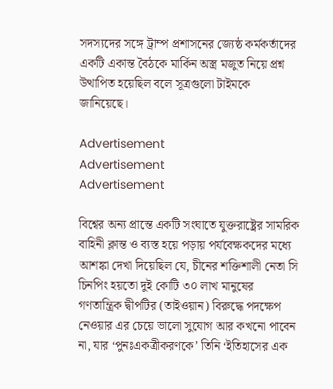সদস্যদের সঙ্গে ট্রাম্প প্রশাসনের জ্যেষ্ঠ কর্মকর্তাদের একটি একান্ত বৈঠকে মার্কিন অস্ত্র মজুত নিয়ে প্রশ্ন উত্থাপিত হয়েছিল বলে সূত্রগুলো টাইমকে জানিয়েছে।

Advertisement
Advertisement
Advertisement

বিশ্বের অন্য প্রান্তে একটি সংঘাতে যুক্তরাষ্ট্রের সামরিক বাহিনী ক্লান্ত ও ব্যস্ত হয়ে পড়ায় পর্যবেক্ষকদের মধ্যে আশঙ্কা দেখা দিয়েছিল যে, চীনের শক্তিশালী নেতা সি চিনপিং হয়তো দুই কোটি ৩০ লাখ মানুষের গণতান্ত্রিক দ্বীপটির (তাইওয়ান) বিরুদ্ধে পদক্ষেপ নেওয়ার এর চেয়ে ভালো সুযোগ আর কখনো পাবেন না, যার ‘পুনঃএকত্রীকরণকে’ তিনি ‘ইতিহাসের এক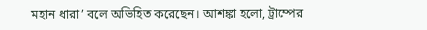মহান ধারা’ বলে অভিহিত করেছেন। আশঙ্কা হলো, ট্রাম্পের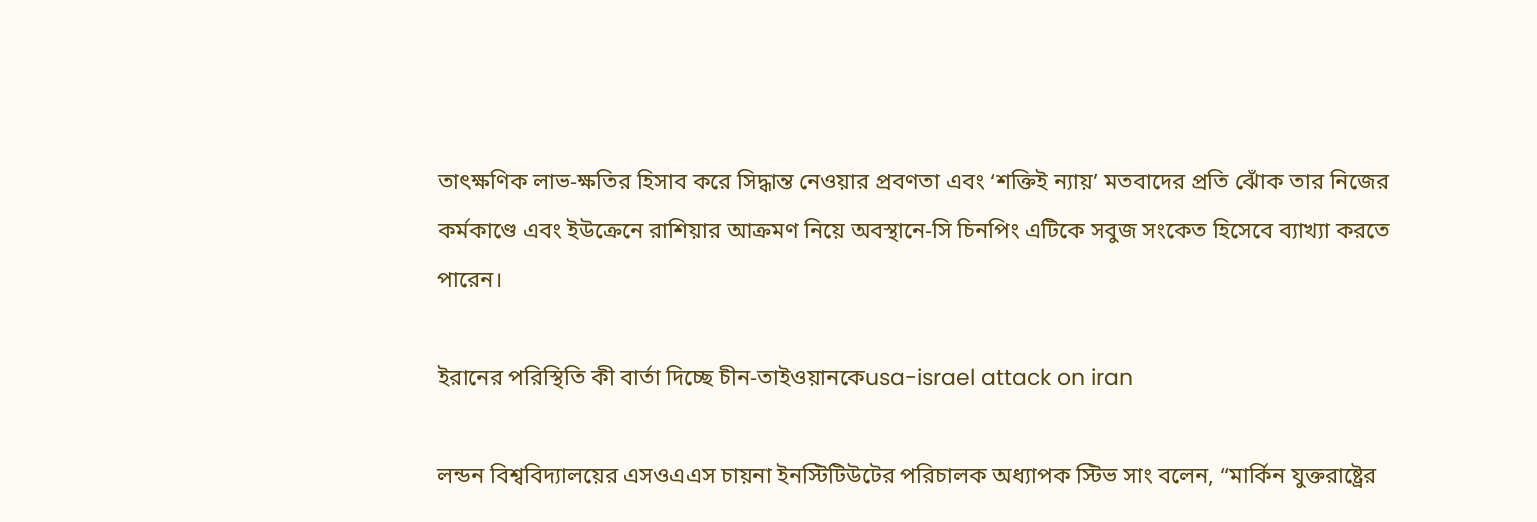তাৎক্ষণিক লাভ-ক্ষতির হিসাব করে সিদ্ধান্ত নেওয়ার প্রবণতা এবং ‘শক্তিই ন্যায়’ মতবাদের প্রতি ঝোঁক তার নিজের কর্মকাণ্ডে এবং ইউক্রেনে রাশিয়ার আক্রমণ নিয়ে অবস্থানে-সি চিনপিং এটিকে সবুজ সংকেত হিসেবে ব্যাখ্যা করতে পারেন।

ইরানের পরিস্থিতি কী বার্তা দিচ্ছে চীন-তাইওয়ানকেusa-israel attack on iran

লন্ডন বিশ্ববিদ্যালয়ের এসওএএস চায়না ইনস্টিটিউটের পরিচালক অধ্যাপক স্টিভ সাং বলেন, “মার্কিন যুক্তরাষ্ট্রের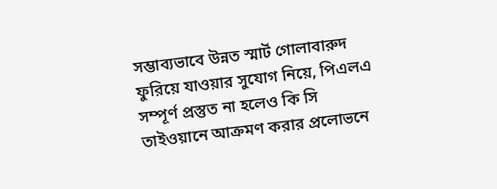সম্ভাব্যভাবে উন্নত স্মার্ট গোলাবারুদ ফুরিয়ে যাওয়ার সুযোগ নিয়ে, পিএলএ সম্পূর্ণ প্রস্তুত না হলেও কি সি তাইওয়ানে আক্রমণ করার প্রলোভনে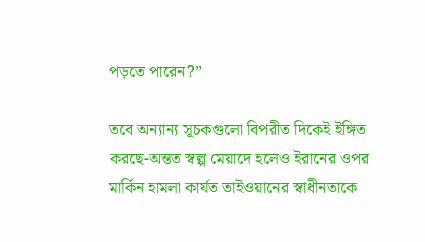পড়তে পারেন?”

তবে অন্যান্য সূচকগুলো বিপরীত দিকেই ইঙ্গিত করছে-অন্তত স্বল্প মেয়াদে হলেও ইরানের ওপর মার্কিন হামলা কার্যত তাইওয়ানের স্বাধীনতাকে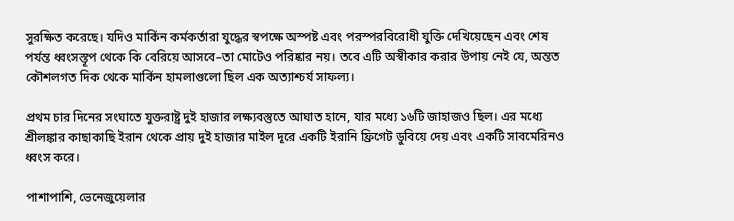সুরক্ষিত করেছে। যদিও মার্কিন কর্মকর্তারা যুদ্ধের স্বপক্ষে অস্পষ্ট এবং পরস্পরবিরোধী যুক্তি দেখিয়েছেন এবং শেষ পর্যন্ত ধ্বংসস্তূপ থেকে কি বেরিয়ে আসবে–তা মোটেও পরিষ্কার নয়। তবে এটি অস্বীকার করার উপায় নেই যে, অন্তত কৌশলগত দিক থেকে মার্কিন হামলাগুলো ছিল এক অত্যাশ্চর্য সাফল্য।

প্রথম চার দিনের সংঘাতে যুক্তরাষ্ট্র দুই হাজার লক্ষ্যবস্তুতে আঘাত হানে, যার মধ্যে ১৬টি জাহাজও ছিল। এর মধ্যে শ্রীলঙ্কার কাছাকাছি ইরান থেকে প্রায় দুই হাজার মাইল দূরে একটি ইরানি ফ্রিগেট ডুবিয়ে দেয় এবং একটি সাবমেরিনও ধ্বংস করে।

পাশাপাশি, ভেনেজুয়েলার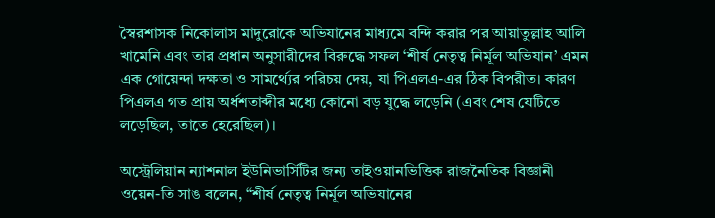স্বৈরশাসক নিকোলাস মাদুরোকে অভিযানের মাধ্যমে বন্দি করার পর আয়াতুল্লাহ আলি খামেনি এবং তার প্রধান অনুসারীদের বিরুদ্ধে সফল ‘শীর্ষ নেতৃত্ব নির্মূল অভিযান’ এমন এক গোয়েন্দা দক্ষতা ও সামর্থ্যের পরিচয় দেয়, যা পিএলএ-এর ঠিক বিপরীত। কারণ পিএলএ গত প্রায় অর্ধশতাব্দীর মধ্যে কোনো বড় যুদ্ধে লড়েনি (এবং শেষ যেটিতে লড়েছিল, তাতে হেরেছিল)।

অস্ট্রেলিয়ান ন্যাশনাল ইউনিভার্সিটির জন্য তাইওয়ানভিত্তিক রাজনৈতিক বিজ্ঞানী ওয়েন-তি সাঙ বলেন, “শীর্ষ নেতৃত্ব নির্মূল অভিযানের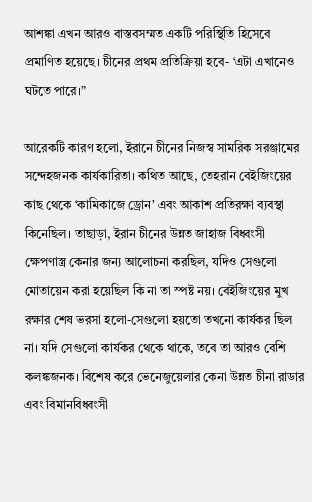আশঙ্কা এখন আরও বাস্তবসম্মত একটি পরিস্থিতি হিসেবে প্রমাণিত হয়েছে। চীনের প্রথম প্রতিক্রিয়া হবে- ‘এটা এখানেও ঘটতে পারে।”

আরেকটি কারণ হলো, ইরানে চীনের নিজস্ব সামরিক সরঞ্জামের সন্দেহজনক কার্যকারিতা। কথিত আছে, তেহরান বেইজিংয়ের কাছ থেকে ‘কামিকাজে ড্রোন’ এবং আকাশ প্রতিরক্ষা ব্যবস্থা কিনেছিল। তাছাড়া, ইরান চীনের উন্নত জাহাজ বিধ্বংসী ক্ষেপণাস্ত্র কেনার জন্য আলোচনা করছিল, যদিও সেগুলো মোতায়েন করা হয়েছিল কি না তা স্পষ্ট নয়। বেইজিংয়ের মুখ রক্ষার শেষ ভরসা হলো-সেগুলো হয়তো তখনো কার্যকর ছিল না। যদি সেগুলো কার্যকর থেকে থাকে, তবে তা আরও বেশি কলঙ্কজনক। বিশেষ করে ভেনেজুয়েলার কেনা উন্নত চীনা রাডার এবং বিমানবিধ্বংসী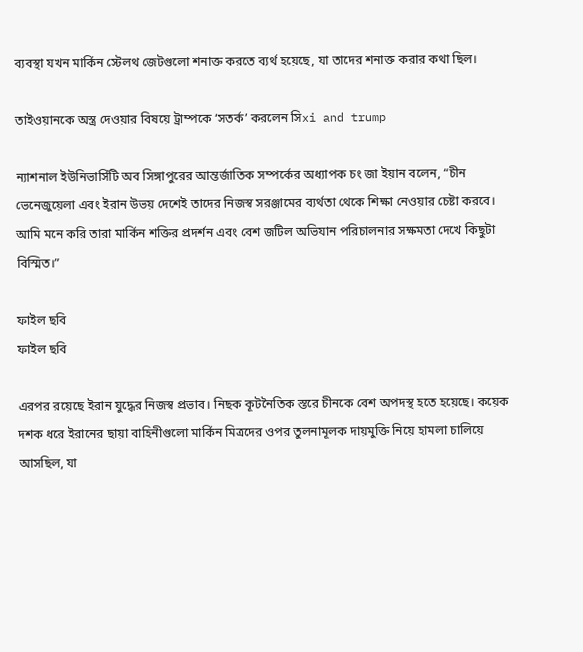ব্যবস্থা যখন মার্কিন স্টেলথ জেটগুলো শনাক্ত করতে ব্যর্থ হয়েছে, যা তাদের শনাক্ত করার কথা ছিল।

তাইওয়ানকে অস্ত্র দেওয়ার বিষয়ে ট্রাম্পকে ‘সতর্ক’ করলেন সিxi and trump

ন্যাশনাল ইউনিভার্সিটি অব সিঙ্গাপুরের আন্তর্জাতিক সম্পর্কের অধ্যাপক চং জা ইয়ান বলেন, “চীন ভেনেজুয়েলা এবং ইরান উভয় দেশেই তাদের নিজস্ব সরঞ্জামের ব্যর্থতা থেকে শিক্ষা নেওয়ার চেষ্টা করবে। আমি মনে করি তারা মার্কিন শক্তির প্রদর্শন এবং বেশ জটিল অভিযান পরিচালনার সক্ষমতা দেখে কিছুটা বিস্মিত।”

ফাইল ছবি
ফাইল ছবি

এরপর রয়েছে ইরান যুদ্ধের নিজস্ব প্রভাব। নিছক কূটনৈতিক স্তরে চীনকে বেশ অপদস্থ হতে হয়েছে। কয়েক দশক ধরে ইরানের ছায়া বাহিনীগুলো মার্কিন মিত্রদের ওপর তুলনামূলক দায়মুক্তি নিয়ে হামলা চালিয়ে আসছিল, যা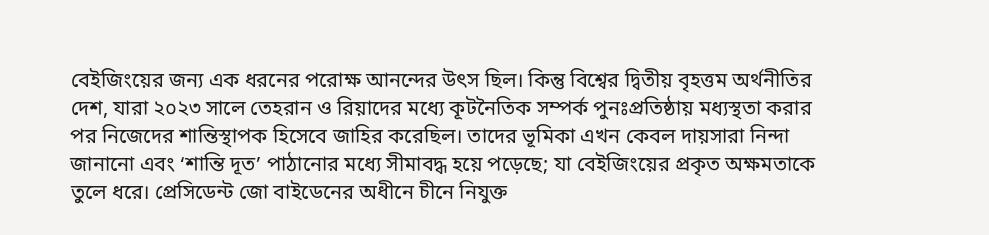বেইজিংয়ের জন্য এক ধরনের পরোক্ষ আনন্দের উৎস ছিল। কিন্তু বিশ্বের দ্বিতীয় বৃহত্তম অর্থনীতির দেশ, যারা ২০২৩ সালে তেহরান ও রিয়াদের মধ্যে কূটনৈতিক সম্পর্ক পুনঃপ্রতিষ্ঠায় মধ্যস্থতা করার পর নিজেদের শান্তিস্থাপক হিসেবে জাহির করেছিল। তাদের ভূমিকা এখন কেবল দায়সারা নিন্দা জানানো এবং ‘শান্তি দূত’ পাঠানোর মধ্যে সীমাবদ্ধ হয়ে পড়েছে; যা বেইজিংয়ের প্রকৃত অক্ষমতাকে তুলে ধরে। প্রেসিডেন্ট জো বাইডেনের অধীনে চীনে নিযুক্ত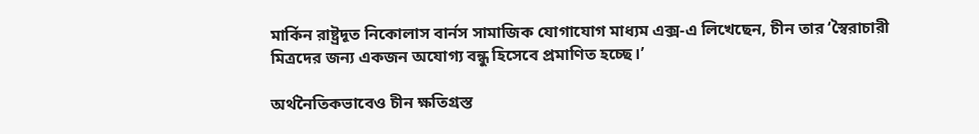মার্কিন রাষ্ট্রদূত নিকোলাস বার্নস সামাজিক যোগাযোগ মাধ্যম এক্স-এ লিখেছেন, চীন তার ‘স্বৈরাচারী মিত্রদের জন্য একজন অযোগ্য বন্ধু হিসেবে প্রমাণিত হচ্ছে।’

অর্থনৈতিকভাবেও চীন ক্ষতিগ্রস্ত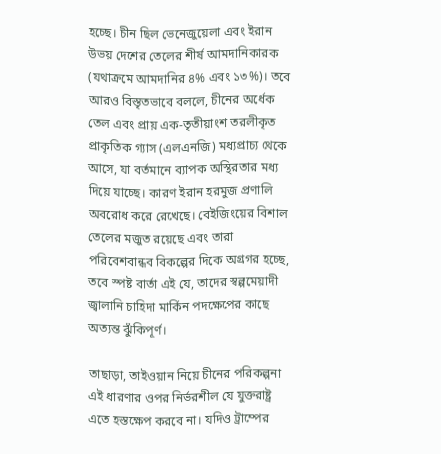হচ্ছে। চীন ছিল ভেনেজুয়েলা এবং ইরান উভয় দেশের তেলের শীর্ষ আমদানিকারক (যথাক্রমে আমদানির ৪% এবং ১৩%)। তবে আরও বিস্তৃতভাবে বললে, চীনের অর্ধেক তেল এবং প্রায় এক-তৃতীয়াংশ তরলীকৃত প্রাকৃতিক গ্যাস (এলএনজি) মধ্যপ্রাচ্য থেকে আসে, যা বর্তমানে ব্যাপক অস্থিরতার মধ্য দিয়ে যাচ্ছে। কারণ ইরান হরমুজ প্রণালি অবরোধ করে রেখেছে। বেইজিংয়ের বিশাল তেলের মজুত রয়েছে এবং তারা পরিবেশবান্ধব বিকল্পের দিকে অগ্রগর হচ্ছে, তবে স্পষ্ট বার্তা এই যে, তাদের স্বল্পমেয়াদী জ্বালানি চাহিদা মার্কিন পদক্ষেপের কাছে অত্যন্ত ঝুঁকিপূর্ণ।

তাছাড়া, তাইওয়ান নিয়ে চীনের পরিকল্পনা এই ধারণার ওপর নির্ভরশীল যে যুক্তরাষ্ট্র এতে হস্তক্ষেপ করবে না। যদিও ট্রাম্পের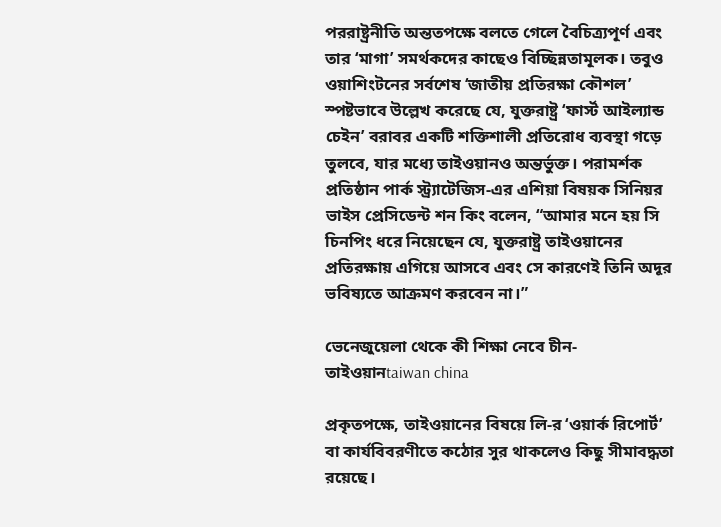পররাষ্ট্রনীতি অন্ততপক্ষে বলতে গেলে বৈচিত্র্যপূর্ণ এবং তার ‘মাগা’ সমর্থকদের কাছেও বিচ্ছিন্নতামূলক। তবুও ওয়াশিংটনের সর্বশেষ ‘জাতীয় প্রতিরক্ষা কৌশল’ স্পষ্টভাবে উল্লেখ করেছে যে, যুক্তরাষ্ট্র ‘ফার্স্ট আইল্যান্ড চেইন’ বরাবর একটি শক্তিশালী প্রতিরোধ ব্যবস্থা গড়ে তুলবে, যার মধ্যে তাইওয়ানও অন্তর্ভুক্ত। পরামর্শক প্রতিষ্ঠান পার্ক স্ট্র্যাটেজিস-এর এশিয়া বিষয়ক সিনিয়র ভাইস প্রেসিডেন্ট শন কিং বলেন, “আমার মনে হয় সি চিনপিং ধরে নিয়েছেন যে, যুক্তরাষ্ট্র তাইওয়ানের প্রতিরক্ষায় এগিয়ে আসবে এবং সে কারণেই তিনি অদূর ভবিষ্যতে আক্রমণ করবেন না।”

ভেনেজুয়েলা থেকে কী শিক্ষা নেবে চীন-তাইওয়ানtaiwan china

প্রকৃতপক্ষে, তাইওয়ানের বিষয়ে লি-র ‘ওয়ার্ক রিপোর্ট’ বা কার্যবিবরণীতে কঠোর সুর থাকলেও কিছু সীমাবদ্ধতা রয়েছে।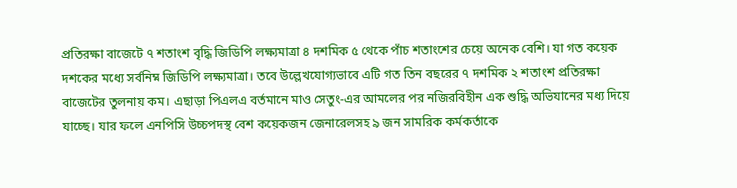প্রতিরক্ষা বাজেটে ৭ শতাংশ বৃদ্ধি জিডিপি লক্ষ্যমাত্রা ৪ দশমিক ৫ থেকে পাঁচ শতাংশের চেয়ে অনেক বেশি। যা গত কয়েক দশকের মধ্যে সর্বনিম্ন জিডিপি লক্ষ্যমাত্রা। তবে উল্লেখযোগ্যভাবে এটি গত তিন বছরের ৭ দশমিক ২ শতাংশ প্রতিরক্ষা বাজেটের তুলনায় কম। এছাড়া পিএলএ বর্তমানে মাও সেতুং-এর আমলের পর নজিরবিহীন এক শুদ্ধি অভিযানের মধ্য দিয়ে যাচ্ছে। যার ফলে এনপিসি উচ্চপদস্থ বেশ কয়েকজন জেনারেলসহ ৯ জন সামরিক কর্মকর্তাকে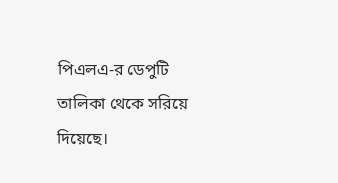পিএলএ-র ডেপুটি তালিকা থেকে সরিয়ে দিয়েছে।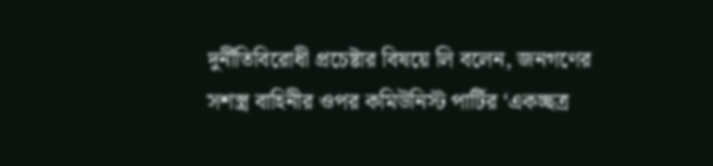দুর্নীতিবিরোধী প্রচেষ্টার বিষয়ে লি বলেন, জনগণের সশস্ত্র বাহিনীর ওপর কমিউনিস্ট পার্টির ‘একচ্ছত্র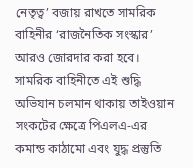নেতৃত্ব’ বজায় রাখতে সামরিক বাহিনীর ‘রাজনৈতিক সংস্কার’ আরও জোরদার করা হবে। সামরিক বাহিনীতে এই শুদ্ধি অভিযান চলমান থাকায় তাইওয়ান সংকটের ক্ষেত্রে পিএলএ-এর কমান্ড কাঠামো এবং যুদ্ধ প্রস্তুতি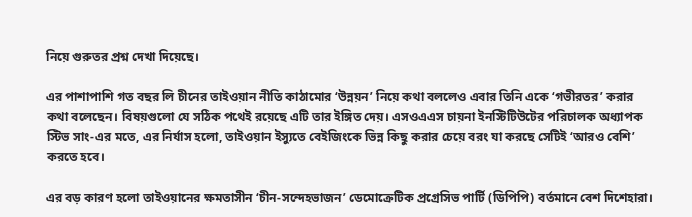নিয়ে গুরুতর প্রশ্ন দেখা দিয়েছে।

এর পাশাপাশি গত বছর লি চীনের তাইওয়ান নীতি কাঠামোর ‘উন্নয়ন’ নিয়ে কথা বললেও এবার তিনি একে ‘গভীরতর’ করার কথা বলেছেন। বিষয়গুলো যে সঠিক পথেই রয়েছে এটি তার ইঙ্গিত দেয়। এসওএএস চায়না ইনস্টিটিউটের পরিচালক অধ্যাপক স্টিভ সাং-এর মতে, এর নির্যাস হলো, তাইওয়ান ইস্যুতে বেইজিংকে ভিন্ন কিছু করার চেয়ে বরং যা করছে সেটিই ‘আরও বেশি’ করতে হবে।

এর বড় কারণ হলো তাইওয়ানের ক্ষমতাসীন ‘চীন-সন্দেহভাজন’ ডেমোক্রেটিক প্রগ্রেসিভ পার্টি (ডিপিপি) বর্তমানে বেশ দিশেহারা।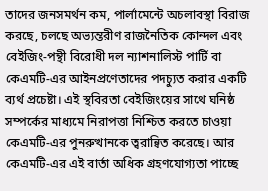তাদের জনসমর্থন কম, পার্লামেন্টে অচলাবস্থা বিরাজ করছে, চলছে অভ্যন্তরীণ রাজনৈতিক কোন্দল এবং বেইজিং-পন্থী বিরোধী দল ন্যাশনালিস্ট পার্টি বা কেএমটি-এর আইনপ্রণেতাদের পদচ্যুত করার একটি ব্যর্থ প্রচেষ্টা। এই স্থবিরতা বেইজিংয়ের সাথে ঘনিষ্ঠ সম্পর্কের মাধ্যমে নিরাপত্তা নিশ্চিত করতে চাওয়া কেএমটি-এর পুনরুত্থানকে ত্বরান্বিত করেছে। আর কেএমটি-এর এই বার্তা অধিক গ্রহণযোগ্যতা পাচ্ছে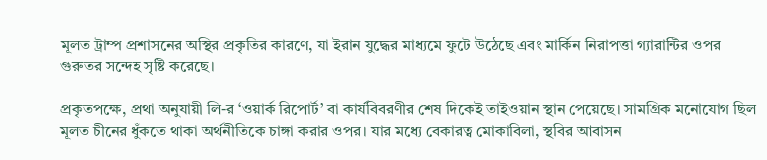মূলত ট্রাম্প প্রশাসনের অস্থির প্রকৃতির কারণে, যা ইরান যুদ্ধের মাধ্যমে ফুটে উঠেছে এবং মার্কিন নিরাপত্তা গ্যারান্টির ওপর গুরুতর সন্দেহ সৃষ্টি করেছে।

প্রকৃতপক্ষে, প্রথা অনুযায়ী লি-র ‘ওয়ার্ক রিপোর্ট’ বা কার্যবিবরণীর শেষ দিকেই তাইওয়ান স্থান পেয়েছে। সামগ্রিক মনোযোগ ছিল মূলত চীনের ধুঁকতে থাকা অর্থনীতিকে চাঙ্গা করার ওপর। যার মধ্যে বেকারত্ব মোকাবিলা, স্থবির আবাসন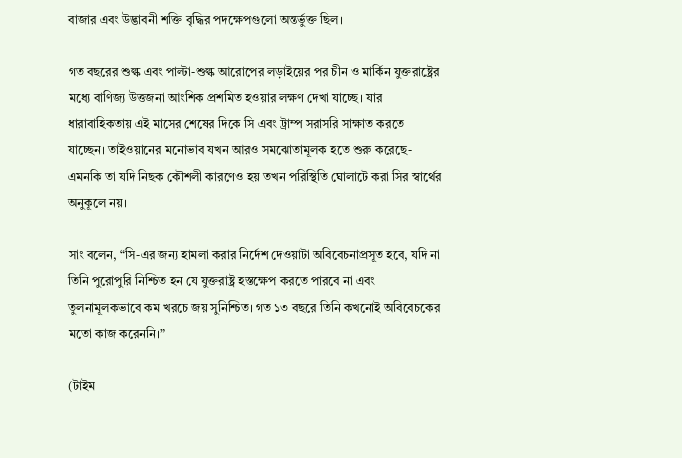বাজার এবং উদ্ভাবনী শক্তি বৃদ্ধির পদক্ষেপগুলো অন্তর্ভুক্ত ছিল।

গত বছরের শুল্ক এবং পাল্টা-শুল্ক আরোপের লড়াইয়ের পর চীন ও মার্কিন যুক্তরাষ্ট্রের মধ্যে বাণিজ্য উত্তজনা আংশিক প্রশমিত হওয়ার লক্ষণ দেখা যাচ্ছে। যার ধারাবাহিকতায় এই মাসের শেষের দিকে সি এবং ট্রাম্প সরাসরি সাক্ষাত করতে যাচ্ছেন। তাইওয়ানের মনোভাব যখন আরও সমঝোতামূলক হতে শুরু করেছে-এমনকি তা যদি নিছক কৌশলী কারণেও হয় তখন পরিস্থিতি ঘোলাটে করা সির স্বার্থের অনুকূলে নয়।

সাং বলেন, “সি-এর জন্য হামলা করার নির্দেশ দেওয়াটা অবিবেচনাপ্রসূত হবে, যদি না তিনি পুরোপুরি নিশ্চিত হন যে যুক্তরাষ্ট্র হস্তক্ষেপ করতে পারবে না এবং তুলনামূলকভাবে কম খরচে জয় সুনিশ্চিত। গত ১৩ বছরে তিনি কখনোই অবিবেচকের মতো কাজ করেননি।”

(টাইম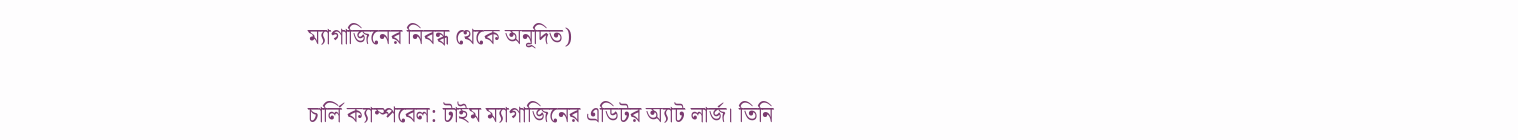ম্যাগাজিনের নিবন্ধ থেকে অনূদিত)

চার্লি ক্যাম্পবেল: টাইম ম্যাগাজিনের এডিটর অ্যাট লার্জ। তিনি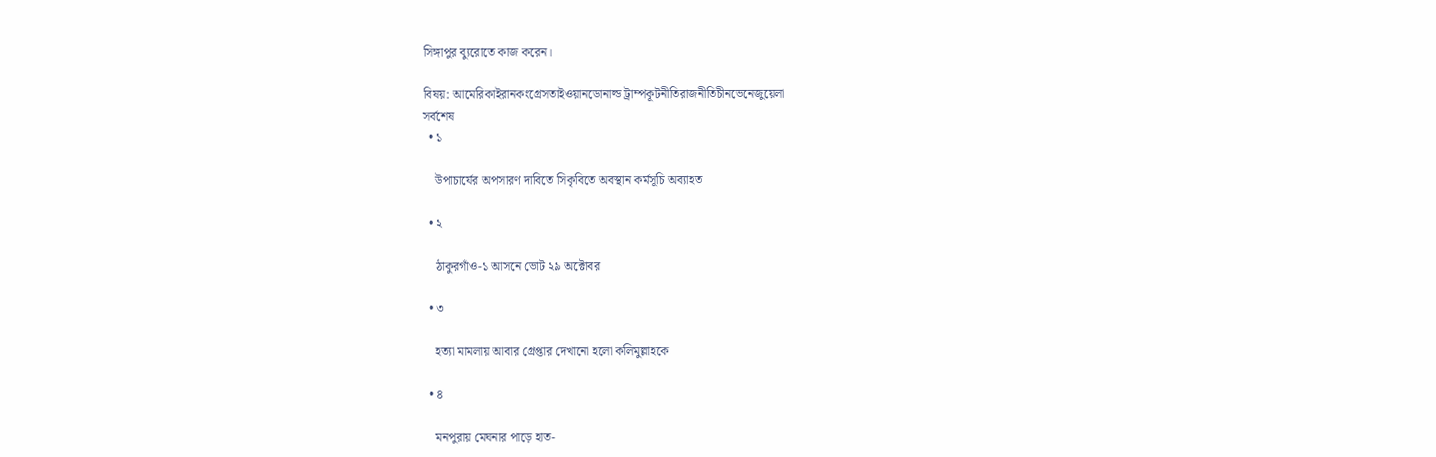সিঙ্গাপুর ব্যুরোতে কাজ করেন।

বিষয়: আমেরিকাইরানকংগ্রেসতাইওয়ানডোনাল্ড ট্রাম্পকূটনীতিরাজনীতিচীনভেনেজুয়েলা
সর্বশেষ
  • ১

    উপাচার্যের অপসারণ দাবিতে সিকৃবিতে অবস্থান কর্মসূচি অব্যাহত

  • ২

    ঠাকুরগাঁও-১ আসনে ভোট ২৯ অক্টোবর

  • ৩

    হত্যা মামলায় আবার গ্রেপ্তার দেখানো হলো কলিমুল্লাহকে

  • ৪

    মনপুরায় মেঘনার পাড়ে হাত-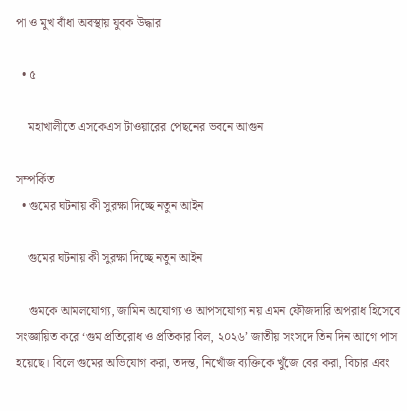পা ও মুখ বাঁধা অবস্থায় যুবক উদ্ধার

  • ৫

    মহাখালীতে এসকেএস টাওয়ারের পেছনের ভবনে আগুন

সম্পর্কিত
  • গুমের ঘটনায় কী সুরক্ষা দিচ্ছে নতুন আইন

    গুমের ঘটনায় কী সুরক্ষা দিচ্ছে নতুন আইন

    গুমকে আমলযোগ্য, জামিন অযোগ্য ও আপসযোগ্য নয় এমন ফৌজদারি অপরাধ হিসেবে সংজ্ঞায়িত করে ‘গুম প্রতিরোধ ও প্রতিকার বিল, ২০২৬’ জাতীয় সংসদে তিন দিন আগে পাস হয়েছে। বিলে গুমের অভিযোগ করা, তদন্ত, নিখোঁজ ব্যক্তিকে খুঁজে বের করা, বিচার এবং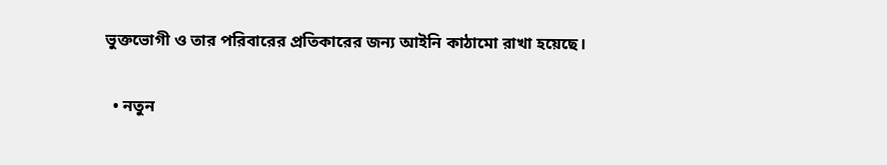ভুক্তভোগী ও তার পরিবারের প্রতিকারের জন্য আইনি কাঠামো রাখা হয়েছে।

  • নতুন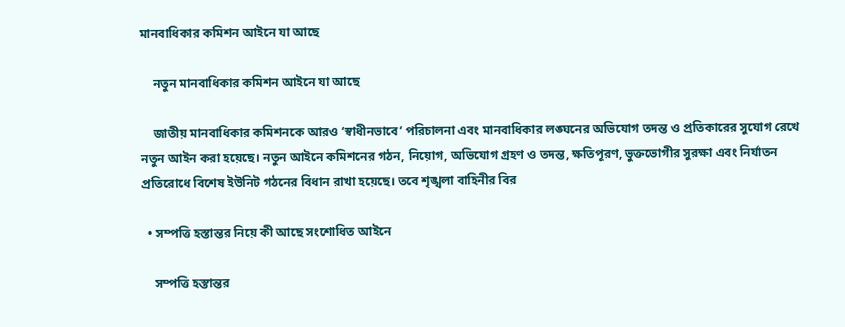মানবাধিকার কমিশন আইনে যা আছে

    নতুন মানবাধিকার কমিশন আইনে যা আছে

    জাতীয় মানবাধিকার কমিশনকে আরও ‘স্বাধীনভাবে’ পরিচালনা এবং মানবাধিকার লঙ্ঘনের অভিযোগ তদন্ত ও প্রতিকারের সুযোগ রেখে নতুন আইন করা হয়েছে। নতুন আইনে কমিশনের গঠন, নিয়োগ, অভিযোগ গ্রহণ ও তদন্ত, ক্ষতিপূরণ, ভুক্তভোগীর সুরক্ষা এবং নির্যাতন প্রতিরোধে বিশেষ ইউনিট গঠনের বিধান রাখা হয়েছে। তবে শৃঙ্খলা বাহিনীর বির

  • সম্পত্তি হস্তান্তর নিয়ে কী আছে সংশোধিত আইনে

    সম্পত্তি হস্তান্তর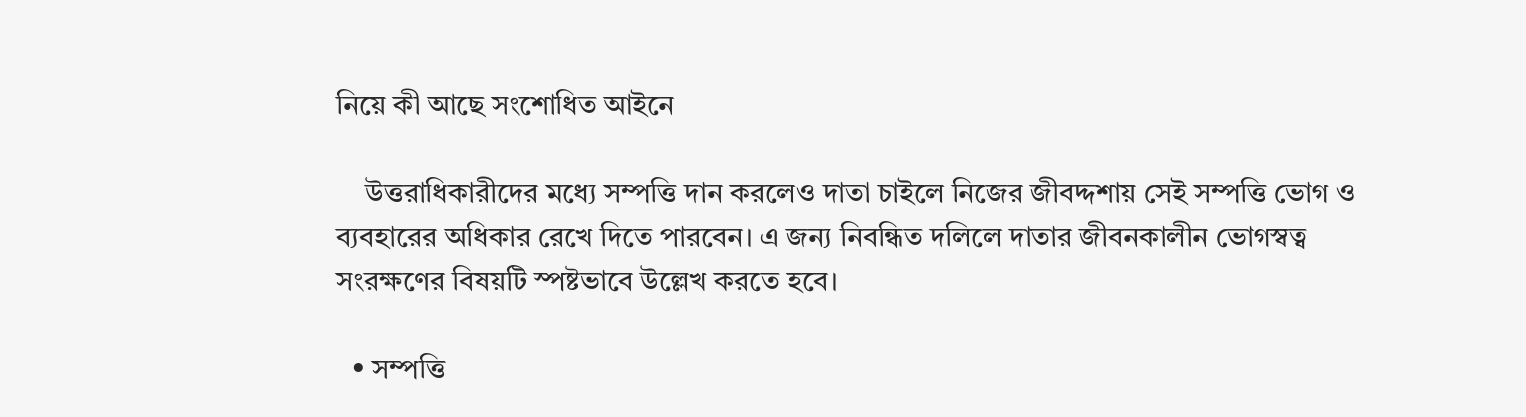নিয়ে কী আছে সংশোধিত আইনে

    উত্তরাধিকারীদের মধ্যে সম্পত্তি দান করলেও দাতা চাইলে নিজের জীবদ্দশায় সেই সম্পত্তি ভোগ ও ব্যবহারের অধিকার রেখে দিতে পারবেন। এ জন্য নিবন্ধিত দলিলে দাতার জীবনকালীন ভোগস্বত্ব সংরক্ষণের বিষয়টি স্পষ্টভাবে উল্লেখ করতে হবে।

  • সম্পত্তি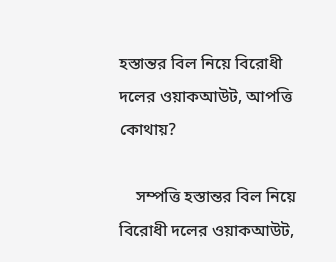হস্তান্তর বিল নিয়ে বিরোধী দলের ওয়াকআউট, আপত্তি কোথায়?

    সম্পত্তি হস্তান্তর বিল নিয়ে বিরোধী দলের ওয়াকআউট,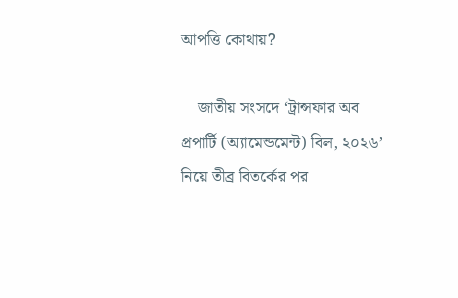আপত্তি কোথায়?

    জাতীয় সংসদে ‘ট্রান্সফার অব প্রপার্টি (অ্যামেন্ডমেন্ট) বিল, ২০২৬’ নিয়ে তীব্র বিতর্কের পর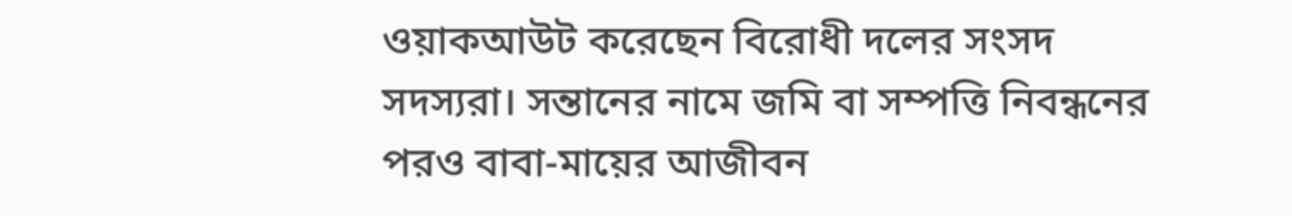ওয়াকআউট করেছেন বিরোধী দলের সংসদ সদস্যরা। সন্তানের নামে জমি বা সম্পত্তি নিবন্ধনের পরও বাবা-মায়ের আজীবন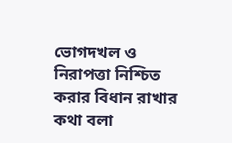ভোগদখল ও নিরাপত্তা নিশ্চিত করার বিধান রাখার কথা বলা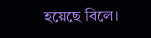হয়েছে বিলে।